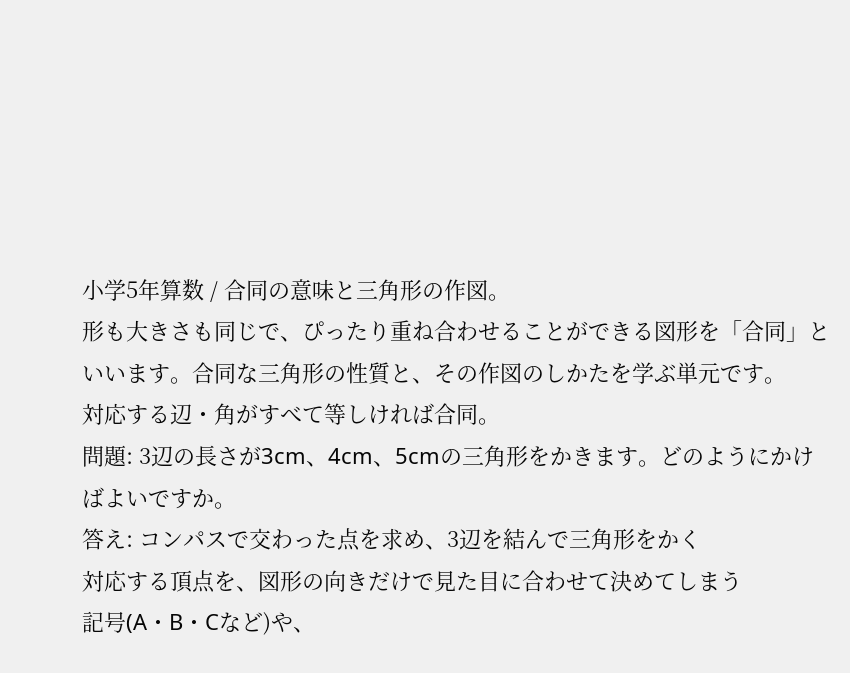小学5年算数 / 合同の意味と三角形の作図。
形も大きさも同じで、ぴったり重ね合わせることができる図形を「合同」といいます。合同な三角形の性質と、その作図のしかたを学ぶ単元です。
対応する辺・角がすべて等しければ合同。
問題: 3辺の長さが3cm、4cm、5cmの三角形をかきます。どのようにかけばよいですか。
答え: コンパスで交わった点を求め、3辺を結んで三角形をかく
対応する頂点を、図形の向きだけで見た目に合わせて決めてしまう
記号(A・B・Cなど)や、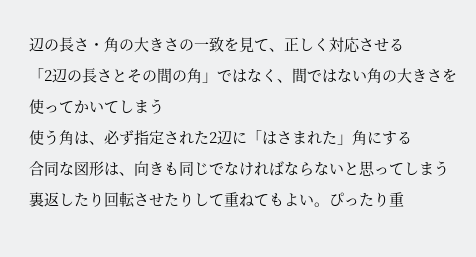辺の長さ・角の大きさの一致を見て、正しく対応させる
「2辺の長さとその間の角」ではなく、間ではない角の大きさを使ってかいてしまう
使う角は、必ず指定された2辺に「はさまれた」角にする
合同な図形は、向きも同じでなければならないと思ってしまう
裏返したり回転させたりして重ねてもよい。ぴったり重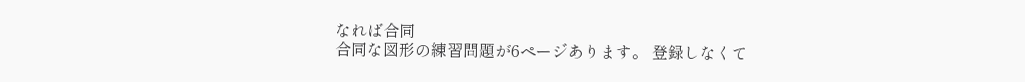なれば合同
合同な図形の練習問題が6ページあります。 登録しなくて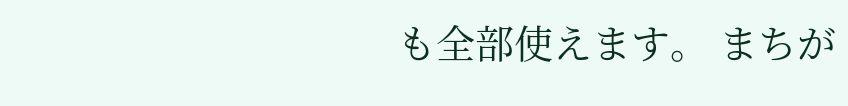も全部使えます。 まちが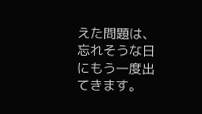えた問題は、忘れそうな日にもう一度出てきます。